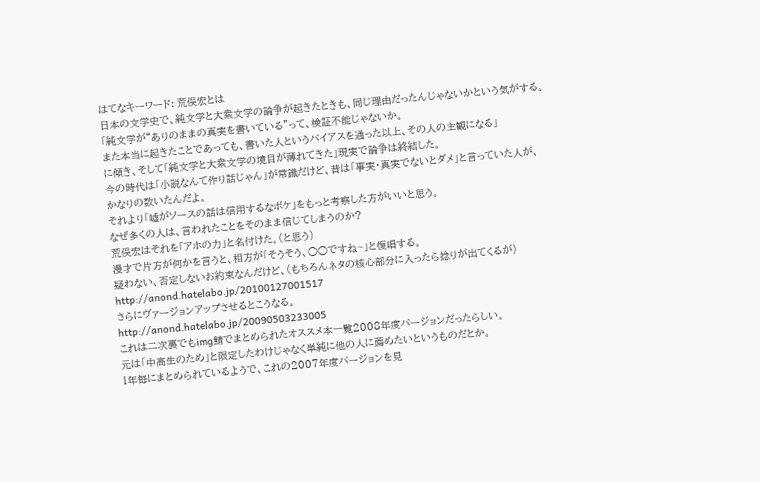はてなキーワード: 荒俣宏とは
日本の文学史で、純文学と大衆文学の論争が起きたときも、同じ理由だったんじゃないかという気がする。
「純文学が“ありのままの真実を書いている”って、検証不能じゃないか。
また本当に起きたことであっても、書いた人というバイアスを通った以上、その人の主観になる」
に傾き、そして「純文学と大衆文学の境目が薄れてきた」現実で論争は終結した。
今の時代は「小説なんて作り話じゃん」が常識だけど、昔は「事実・真実でないとダメ」と言っていた人が、
かなりの数いたんだよ。
それより「嘘がソースの話は信用するなボケ」をもっと考察した方がいいと思う。
なぜ多くの人は、言われたことをそのまま信じてしまうのか?
荒俣宏はそれを「アホの力」と名付けた。(と思う)
漫才で片方が何かを言うと、相方が「そうそう、○○ですね~」と復唱する。
疑わない、否定しないお約束なんだけど、(もちろんネタの核心部分に入ったら捻りが出てくるが)
http://anond.hatelabo.jp/20100127001517
さらにヴァージョンアップさせるとこうなる。
http://anond.hatelabo.jp/20090503233005
これは二次裏でもimg鯖でまとめられたオススメ本一覧2008年度バージョンだったらしい。
元は「中高生のため」と限定したわけじゃなく単純に他の人に薦めたいというものだとか。
1年毎にまとめられているようで、これの2007年度バージョンを見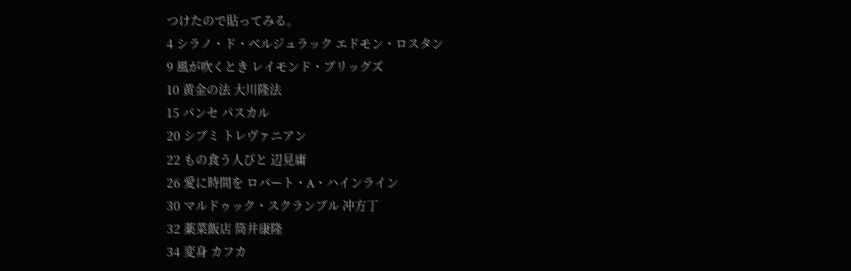つけたので貼ってみる。
4 シラノ・ド・ベルジュラック エドモン・ロスタン
9 風が吹くとき レイモンド・ブリッグズ
10 黄金の法 大川隆法
15 パンセ パスカル
20 シブミ トレヴァニアン
22 もの食う人びと 辺見庸
26 愛に時間を ロバート・A・ハインライン
30 マルドゥック・スクランブル 冲方丁
32 薬菜飯店 筒井康隆
34 変身 カフカ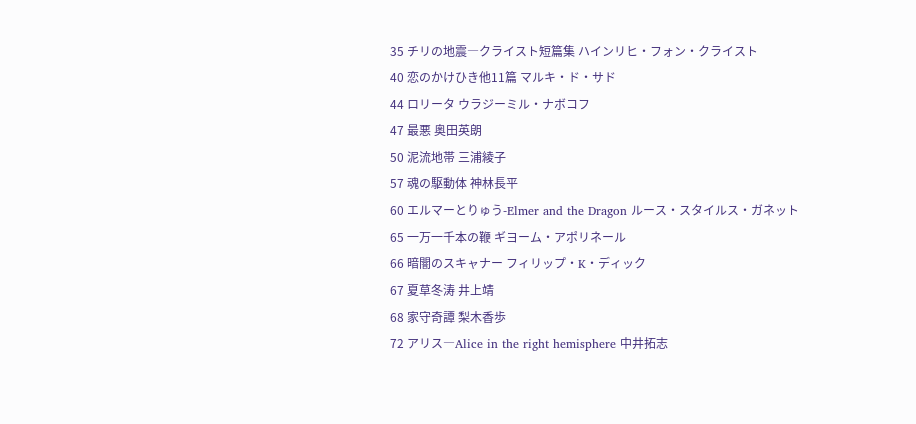35 チリの地震―クライスト短篇集 ハインリヒ・フォン・クライスト
40 恋のかけひき他11篇 マルキ・ド・サド
44 ロリータ ウラジーミル・ナボコフ
47 最悪 奥田英朗
50 泥流地帯 三浦綾子
57 魂の駆動体 神林長平
60 エルマーとりゅう-Elmer and the Dragon ルース・スタイルス・ガネット
65 一万一千本の鞭 ギヨーム・アポリネール
66 暗闇のスキャナー フィリップ・K・ディック
67 夏草冬涛 井上靖
68 家守奇譚 梨木香歩
72 アリス―Alice in the right hemisphere 中井拓志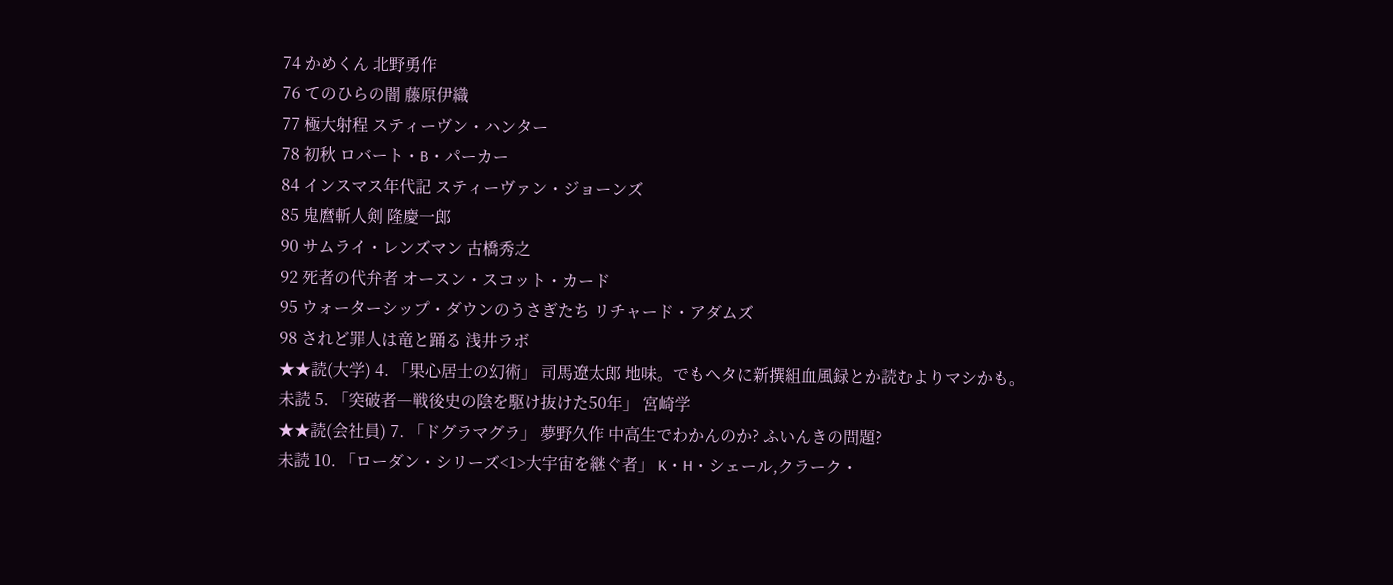74 かめくん 北野勇作
76 てのひらの闇 藤原伊織
77 極大射程 スティーヴン・ハンター
78 初秋 ロバート・B・パーカー
84 インスマス年代記 スティーヴァン・ジョーンズ
85 鬼麿斬人剣 隆慶一郎
90 サムライ・レンズマン 古橋秀之
92 死者の代弁者 オースン・スコット・カード
95 ウォーターシップ・ダウンのうさぎたち リチャード・アダムズ
98 されど罪人は竜と踊る 浅井ラボ
★★読(大学) 4. 「果心居士の幻術」 司馬遼太郎 地味。でもヘタに新撰組血風録とか読むよりマシかも。
未読 5. 「突破者―戦後史の陰を駆け抜けた50年」 宮崎学
★★読(会社員) 7. 「ドグラマグラ」 夢野久作 中高生でわかんのか? ふいんきの問題?
未読 10. 「ローダン・シリーズ<1>大宇宙を継ぐ者」 K・H・シェール,クラーク・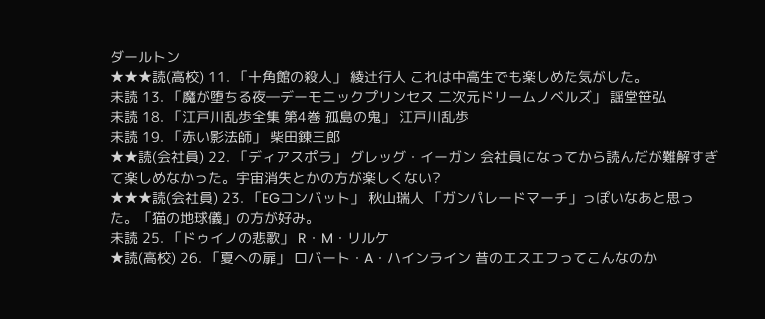ダールトン
★★★読(高校) 11. 「十角館の殺人」 綾辻行人 これは中高生でも楽しめた気がした。
未読 13. 「魔が堕ちる夜―デーモニックプリンセス 二次元ドリームノベルズ」 謡堂笹弘
未読 18. 「江戸川乱歩全集 第4巻 孤島の鬼」 江戸川乱歩
未読 19. 「赤い影法師」 柴田錬三郎
★★読(会社員) 22. 「ディアスポラ」 グレッグ・イーガン 会社員になってから読んだが難解すぎて楽しめなかった。宇宙消失とかの方が楽しくない?
★★★読(会社員) 23. 「EGコンバット」 秋山瑞人 「ガンパレードマーチ」っぽいなあと思った。「猫の地球儀」の方が好み。
未読 25. 「ドゥイノの悲歌」 R・M・リルケ
★読(高校) 26. 「夏への扉」 ロバート・A・ハインライン 昔のエスエフってこんなのか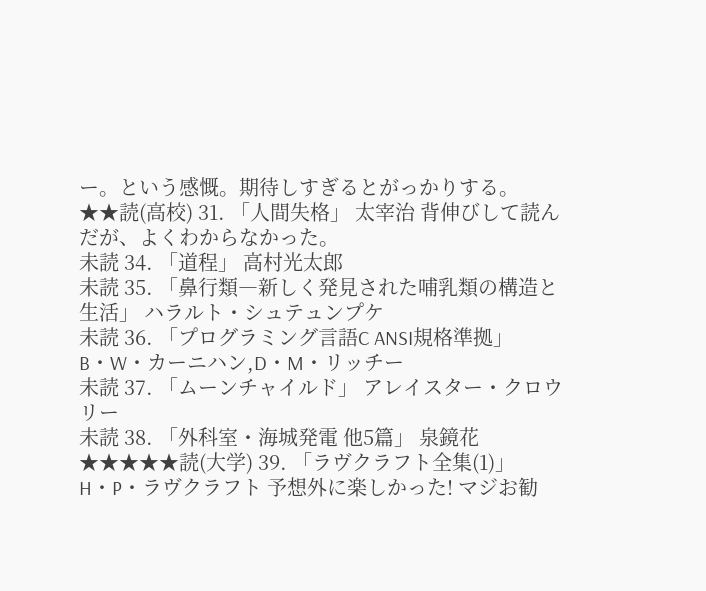ー。という感慨。期待しすぎるとがっかりする。
★★読(高校) 31. 「人間失格」 太宰治 背伸びして読んだが、よくわからなかった。
未読 34. 「道程」 高村光太郎
未読 35. 「鼻行類―新しく発見された哺乳類の構造と生活」 ハラルト・シュテュンプケ
未読 36. 「プログラミング言語C ANSI規格準拠」 B・W・カーニハン,D・M・リッチー
未読 37. 「ムーンチャイルド」 アレイスター・クロウリー
未読 38. 「外科室・海城発電 他5篇」 泉鏡花
★★★★★読(大学) 39. 「ラヴクラフト全集(1)」 H・P・ラヴクラフト 予想外に楽しかった! マジお勧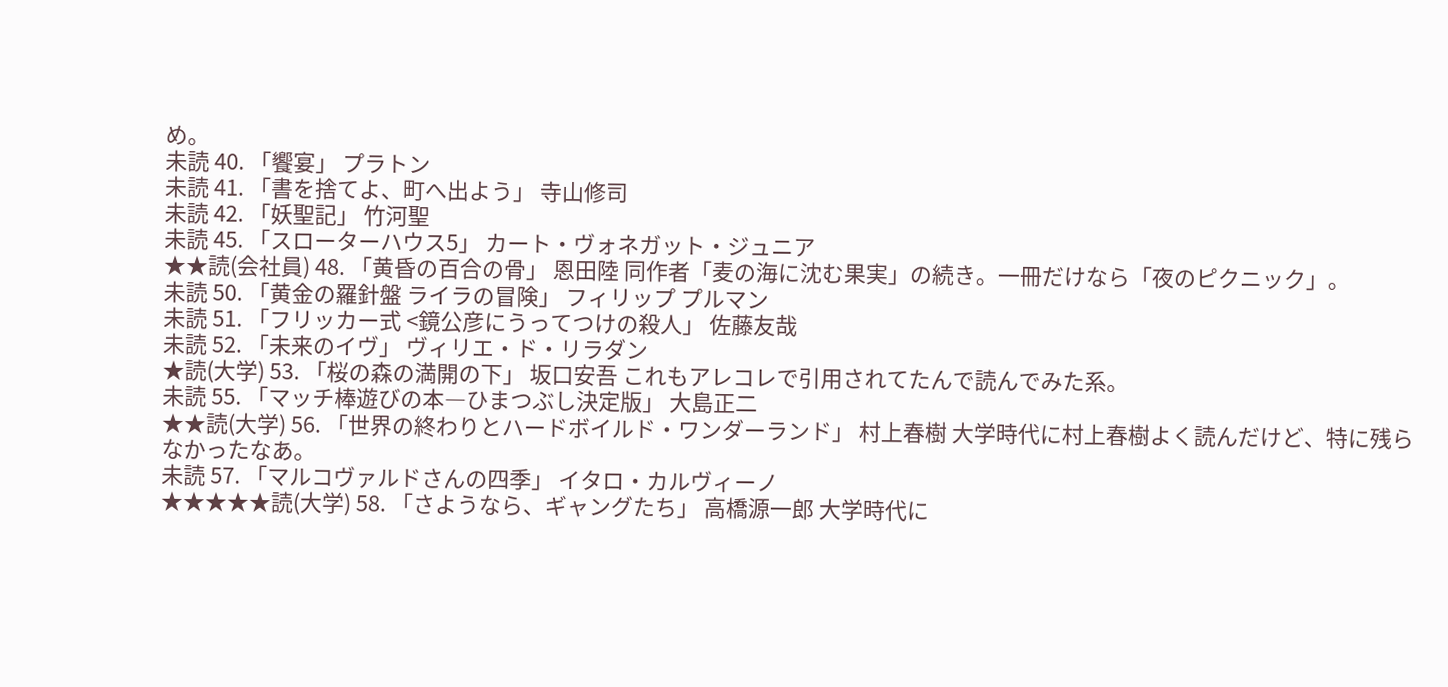め。
未読 40. 「饗宴」 プラトン
未読 41. 「書を捨てよ、町へ出よう」 寺山修司
未読 42. 「妖聖記」 竹河聖
未読 45. 「スローターハウス5」 カート・ヴォネガット・ジュニア
★★読(会社員) 48. 「黄昏の百合の骨」 恩田陸 同作者「麦の海に沈む果実」の続き。一冊だけなら「夜のピクニック」。
未読 50. 「黄金の羅針盤 ライラの冒険」 フィリップ プルマン
未読 51. 「フリッカー式 <鏡公彦にうってつけの殺人」 佐藤友哉
未読 52. 「未来のイヴ」 ヴィリエ・ド・リラダン
★読(大学) 53. 「桜の森の満開の下」 坂口安吾 これもアレコレで引用されてたんで読んでみた系。
未読 55. 「マッチ棒遊びの本―ひまつぶし決定版」 大島正二
★★読(大学) 56. 「世界の終わりとハードボイルド・ワンダーランド」 村上春樹 大学時代に村上春樹よく読んだけど、特に残らなかったなあ。
未読 57. 「マルコヴァルドさんの四季」 イタロ・カルヴィーノ
★★★★★読(大学) 58. 「さようなら、ギャングたち」 高橋源一郎 大学時代に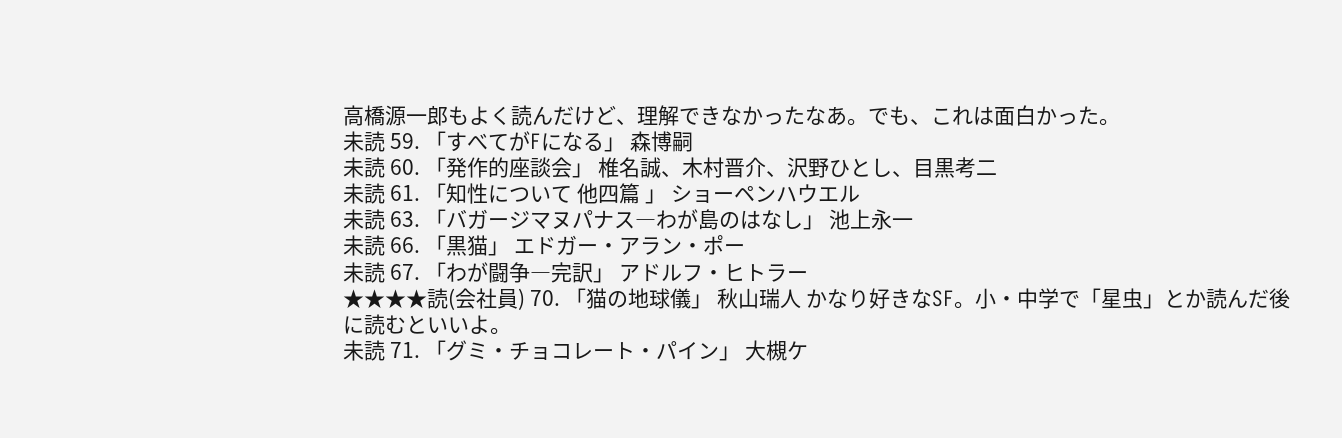高橋源一郎もよく読んだけど、理解できなかったなあ。でも、これは面白かった。
未読 59. 「すべてがFになる」 森博嗣
未読 60. 「発作的座談会」 椎名誠、木村晋介、沢野ひとし、目黒考二
未読 61. 「知性について 他四篇 」 ショーペンハウエル
未読 63. 「バガージマヌパナス―わが島のはなし」 池上永一
未読 66. 「黒猫」 エドガー・アラン・ポー
未読 67. 「わが闘争―完訳」 アドルフ・ヒトラー
★★★★読(会社員) 70. 「猫の地球儀」 秋山瑞人 かなり好きなSF。小・中学で「星虫」とか読んだ後に読むといいよ。
未読 71. 「グミ・チョコレート・パイン」 大槻ケ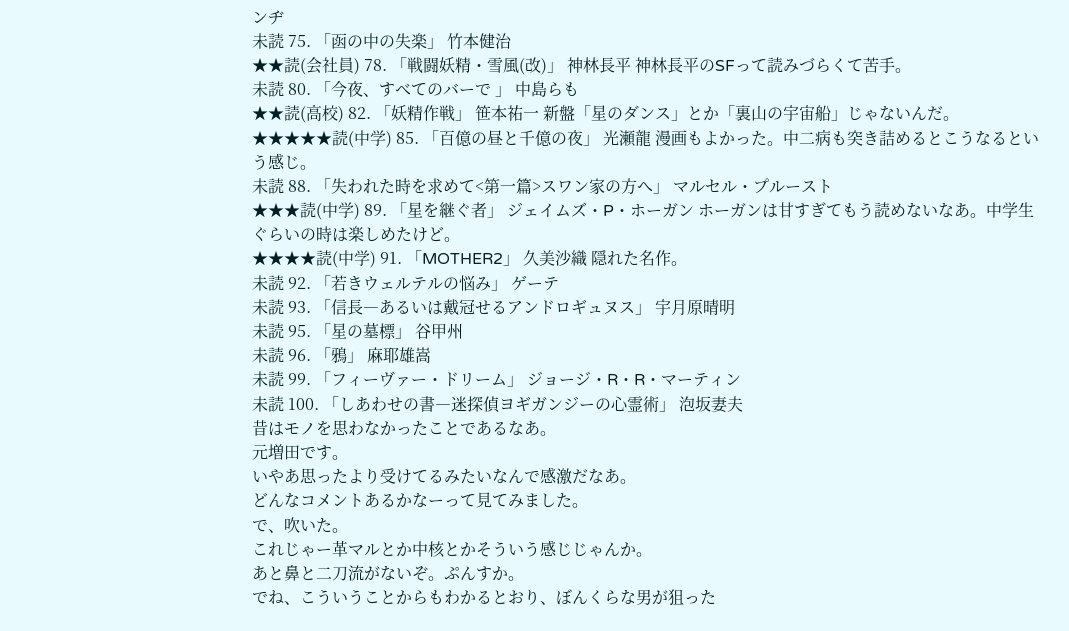ンヂ
未読 75. 「函の中の失楽」 竹本健治
★★読(会社員) 78. 「戦闘妖精・雪風(改)」 神林長平 神林長平のSFって読みづらくて苦手。
未読 80. 「今夜、すべてのバーで 」 中島らも
★★読(高校) 82. 「妖精作戦」 笹本祐一 新盤「星のダンス」とか「裏山の宇宙船」じゃないんだ。
★★★★★読(中学) 85. 「百億の昼と千億の夜」 光瀬龍 漫画もよかった。中二病も突き詰めるとこうなるという感じ。
未読 88. 「失われた時を求めて<第一篇>スワン家の方へ」 マルセル・プルースト
★★★読(中学) 89. 「星を継ぐ者」 ジェイムズ・P・ホーガン ホーガンは甘すぎてもう読めないなあ。中学生ぐらいの時は楽しめたけど。
★★★★読(中学) 91. 「MOTHER2」 久美沙織 隠れた名作。
未読 92. 「若きウェルテルの悩み」 ゲーテ
未読 93. 「信長―あるいは戴冠せるアンドロギュヌス」 宇月原晴明
未読 95. 「星の墓標」 谷甲州
未読 96. 「鴉」 麻耶雄嵩
未読 99. 「フィーヴァー・ドリーム」 ジョージ・R・R・マーティン
未読 100. 「しあわせの書―迷探偵ヨギガンジーの心霊術」 泡坂妻夫
昔はモノを思わなかったことであるなあ。
元増田です。
いやあ思ったより受けてるみたいなんで感激だなあ。
どんなコメントあるかなーって見てみました。
で、吹いた。
これじゃー革マルとか中核とかそういう感じじゃんか。
あと鼻と二刀流がないぞ。ぷんすか。
でね、こういうことからもわかるとおり、ぼんくらな男が狙った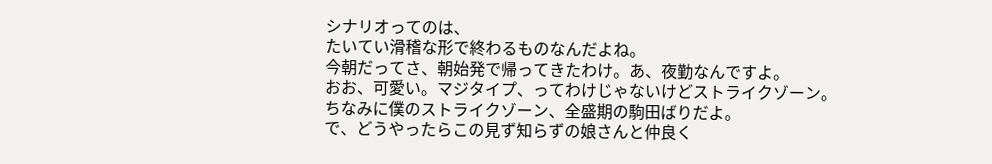シナリオってのは、
たいてい滑稽な形で終わるものなんだよね。
今朝だってさ、朝始発で帰ってきたわけ。あ、夜勤なんですよ。
おお、可愛い。マジタイプ、ってわけじゃないけどストライクゾーン。
ちなみに僕のストライクゾーン、全盛期の駒田ばりだよ。
で、どうやったらこの見ず知らずの娘さんと仲良く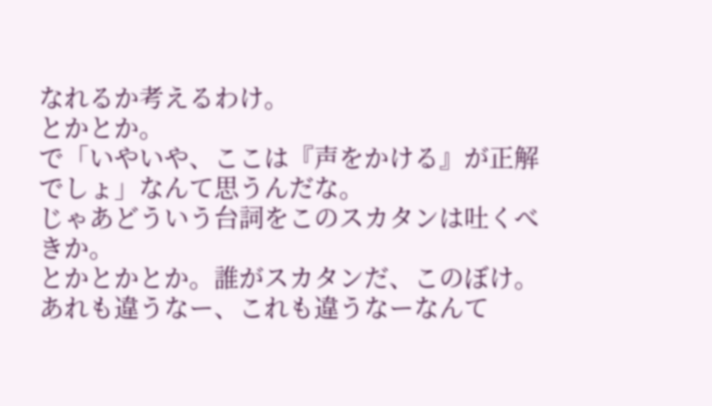なれるか考えるわけ。
とかとか。
で「いやいや、ここは『声をかける』が正解でしょ」なんて思うんだな。
じゃあどういう台詞をこのスカタンは吐くべきか。
とかとかとか。誰がスカタンだ、このぼけ。
あれも違うなー、これも違うなーなんて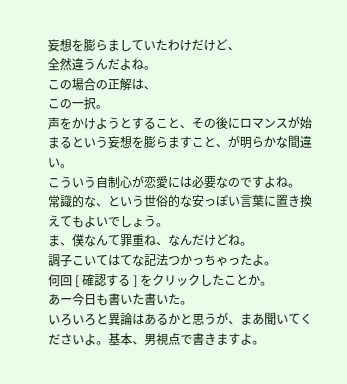妄想を膨らましていたわけだけど、
全然違うんだよね。
この場合の正解は、
この一択。
声をかけようとすること、その後にロマンスが始まるという妄想を膨らますこと、が明らかな間違い。
こういう自制心が恋愛には必要なのですよね。
常識的な、という世俗的な安っぽい言葉に置き換えてもよいでしょう。
ま、僕なんて罪重ね、なんだけどね。
調子こいてはてな記法つかっちゃったよ。
何回 [ 確認する ] をクリックしたことか。
あー今日も書いた書いた。
いろいろと異論はあるかと思うが、まあ聞いてくださいよ。基本、男視点で書きますよ。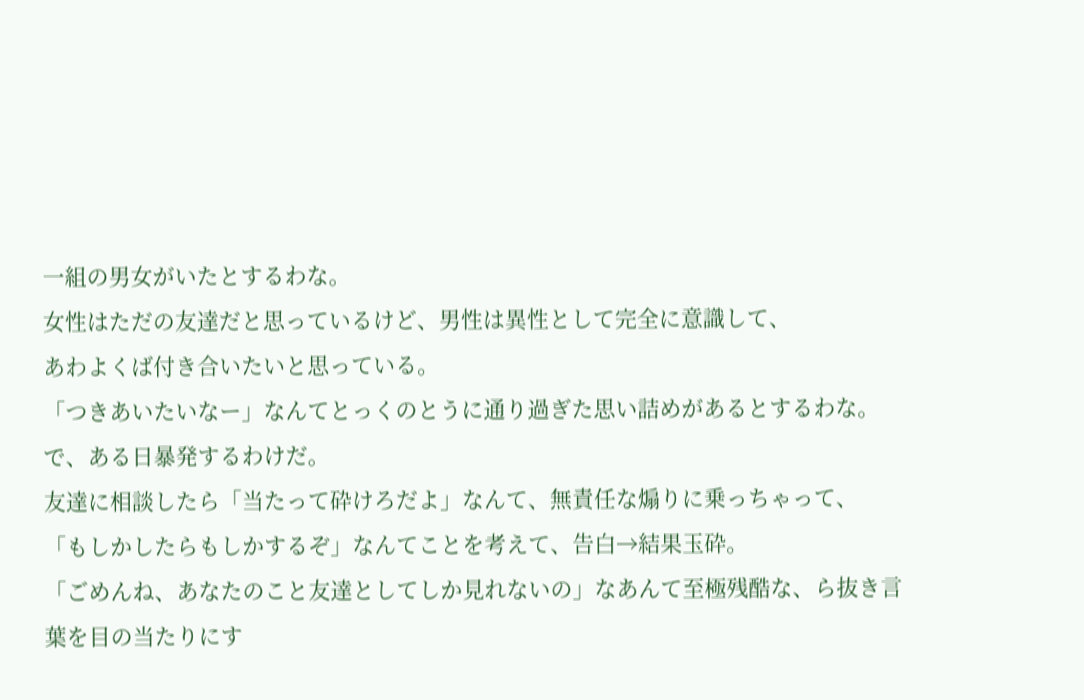一組の男女がいたとするわな。
女性はただの友達だと思っているけど、男性は異性として完全に意識して、
あわよくば付き合いたいと思っている。
「つきあいたいなー」なんてとっくのとうに通り過ぎた思い詰めがあるとするわな。
で、ある日暴発するわけだ。
友達に相談したら「当たって砕けろだよ」なんて、無責任な煽りに乗っちゃって、
「もしかしたらもしかするぞ」なんてことを考えて、告白→結果玉砕。
「ごめんね、あなたのこと友達としてしか見れないの」なあんて至極残酷な、ら抜き言葉を目の当たりにす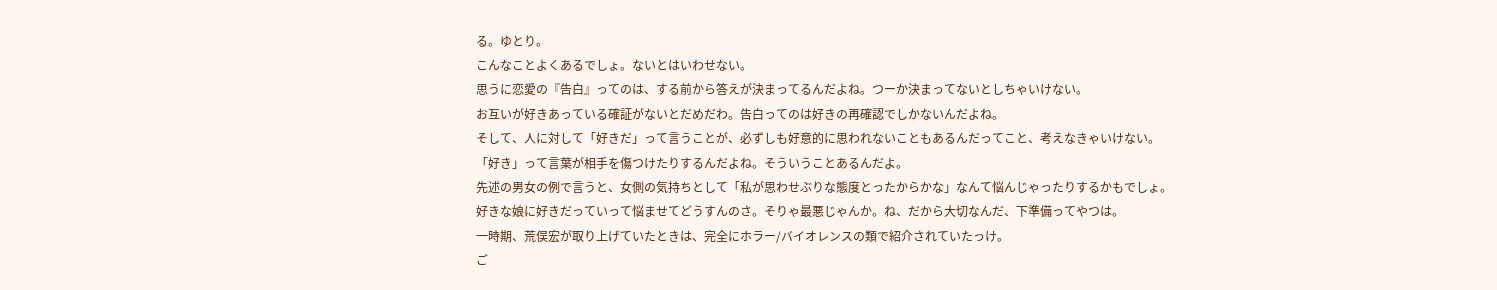る。ゆとり。
こんなことよくあるでしょ。ないとはいわせない。
思うに恋愛の『告白』ってのは、する前から答えが決まってるんだよね。つーか決まってないとしちゃいけない。
お互いが好きあっている確証がないとだめだわ。告白ってのは好きの再確認でしかないんだよね。
そして、人に対して「好きだ」って言うことが、必ずしも好意的に思われないこともあるんだってこと、考えなきゃいけない。
「好き」って言葉が相手を傷つけたりするんだよね。そういうことあるんだよ。
先述の男女の例で言うと、女側の気持ちとして「私が思わせぶりな態度とったからかな」なんて悩んじゃったりするかもでしょ。
好きな娘に好きだっていって悩ませてどうすんのさ。そりゃ最悪じゃんか。ね、だから大切なんだ、下準備ってやつは。
一時期、荒俣宏が取り上げていたときは、完全にホラー/バイオレンスの類で紹介されていたっけ。
ご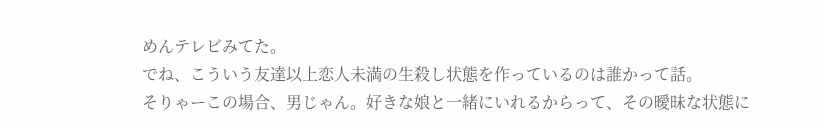めんテレビみてた。
でね、こういう友達以上恋人未満の生殺し状態を作っているのは誰かって話。
そりゃーこの場合、男じゃん。好きな娘と一緒にいれるからって、その曖昧な状態に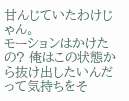甘んじていたわけじゃん。
モーションはかけたの? 俺はこの状態から抜け出したいんだって気持ちをそ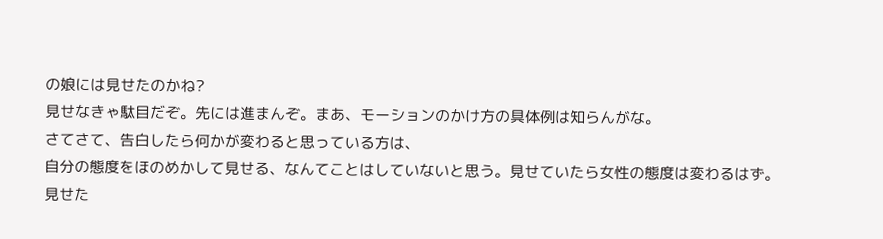の娘には見せたのかね?
見せなきゃ駄目だぞ。先には進まんぞ。まあ、モーションのかけ方の具体例は知らんがな。
さてさて、告白したら何かが変わると思っている方は、
自分の態度をほのめかして見せる、なんてことはしていないと思う。見せていたら女性の態度は変わるはず。
見せた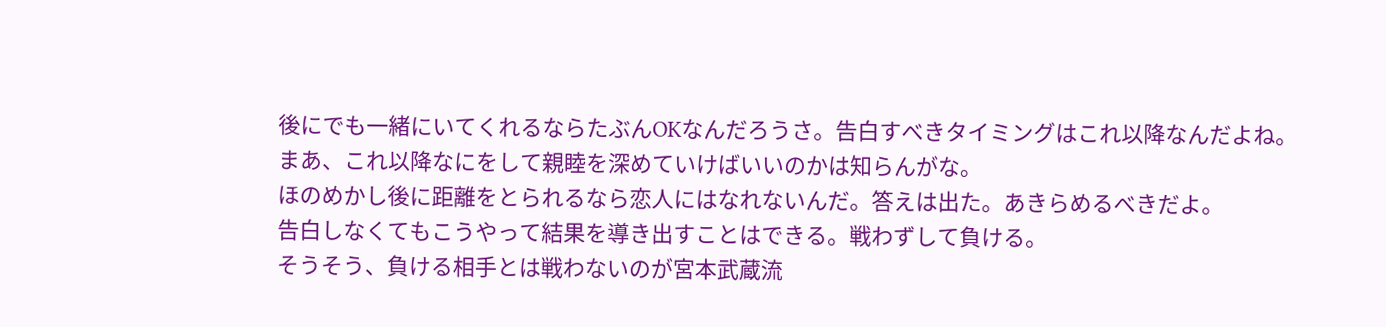後にでも一緒にいてくれるならたぶんOKなんだろうさ。告白すべきタイミングはこれ以降なんだよね。
まあ、これ以降なにをして親睦を深めていけばいいのかは知らんがな。
ほのめかし後に距離をとられるなら恋人にはなれないんだ。答えは出た。あきらめるべきだよ。
告白しなくてもこうやって結果を導き出すことはできる。戦わずして負ける。
そうそう、負ける相手とは戦わないのが宮本武蔵流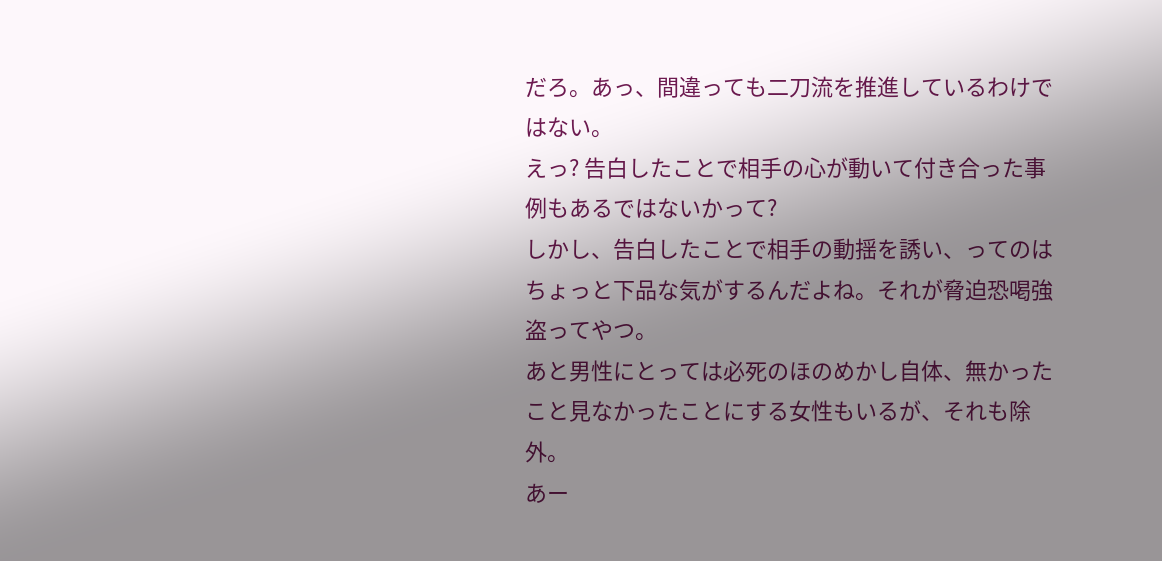だろ。あっ、間違っても二刀流を推進しているわけではない。
えっ? 告白したことで相手の心が動いて付き合った事例もあるではないかって?
しかし、告白したことで相手の動揺を誘い、ってのはちょっと下品な気がするんだよね。それが脅迫恐喝強盗ってやつ。
あと男性にとっては必死のほのめかし自体、無かったこと見なかったことにする女性もいるが、それも除外。
あー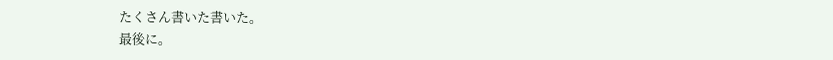たくさん書いた書いた。
最後に。